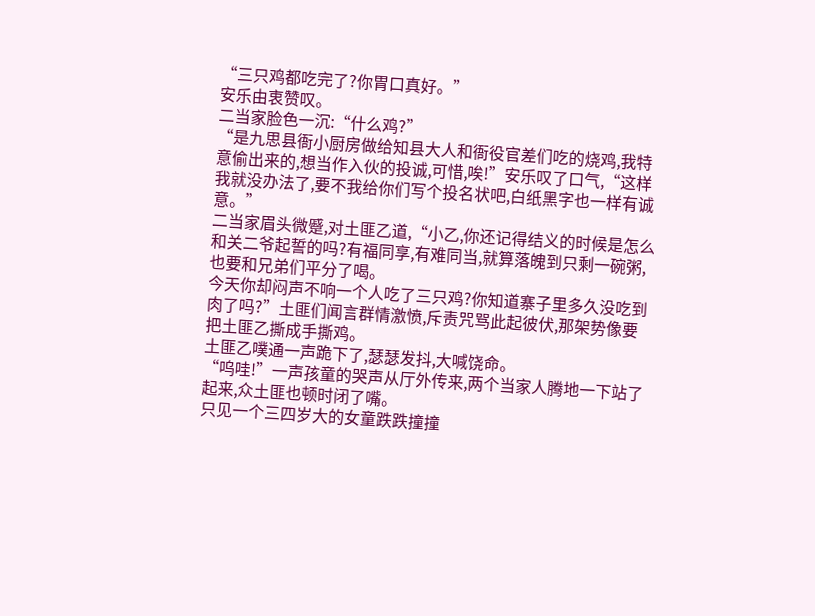“三只鸡都吃完了?你胃口真好。”
安乐由衷赞叹。
二当家脸色一沉:“什么鸡?”
“是九思县衙小厨房做给知县大人和衙役官差们吃的烧鸡,我特意偷出来的,想当作入伙的投诚,可惜,唉!”安乐叹了口气,“这样我就没办法了,要不我给你们写个投名状吧,白纸黑字也一样有诚意。”
二当家眉头微蹙,对土匪乙道,“小乙,你还记得结义的时候是怎么和关二爷起誓的吗?有福同享,有难同当,就算落魄到只剩一碗粥,也要和兄弟们平分了喝。
今天你却闷声不响一个人吃了三只鸡?你知道寨子里多久没吃到肉了吗?”土匪们闻言群情激愤,斥责咒骂此起彼伏,那架势像要把土匪乙撕成手撕鸡。
土匪乙噗通一声跪下了,瑟瑟发抖,大喊饶命。
“呜哇!”一声孩童的哭声从厅外传来,两个当家人腾地一下站了起来,众土匪也顿时闭了嘴。
只见一个三四岁大的女童跌跌撞撞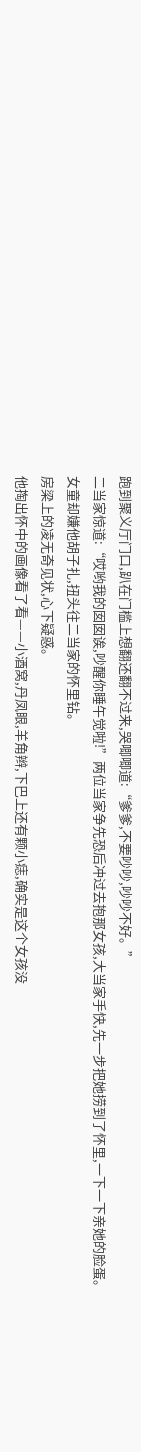跑到聚义厅门口,趴在门槛上想翻还翻不过来,哭唧唧道:“爹爹,不要吵吵,吵吵不好。”
二当家惊道:“哎哟我的囡囡诶,吵醒你睡午觉啦!”两位当家争先恐后冲过去抱那女孩,大当家手快,先一步把她捞到了怀里,一下一下亲她的脸蛋。
女童却嫌他胡子扎,扭头往二当家的怀里钻。
房梁上的凌无奇见状,心下疑惑。
他掏出怀中的画像看了看——小酒窝,丹凤眼,羊角辫,下巴上还有颗小痣,确实是这个女孩没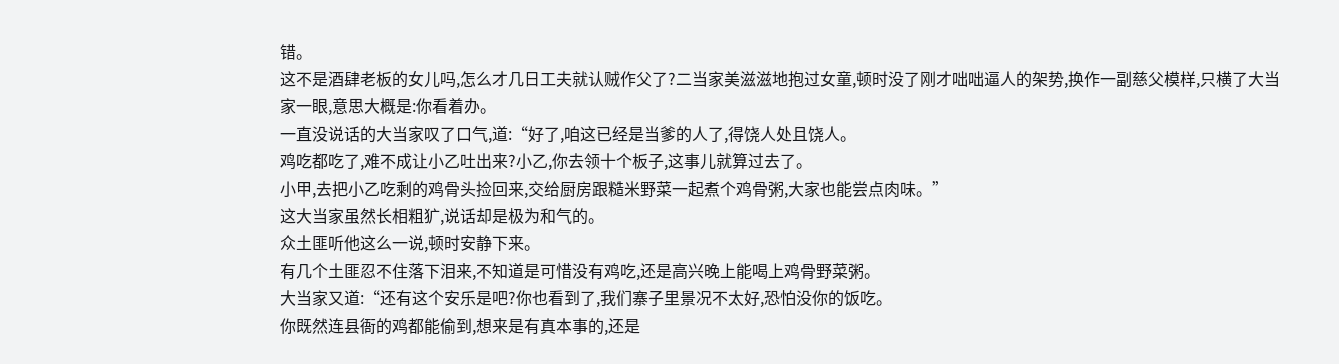错。
这不是酒肆老板的女儿吗,怎么才几日工夫就认贼作父了?二当家美滋滋地抱过女童,顿时没了刚才咄咄逼人的架势,换作一副慈父模样,只横了大当家一眼,意思大概是:你看着办。
一直没说话的大当家叹了口气,道:“好了,咱这已经是当爹的人了,得饶人处且饶人。
鸡吃都吃了,难不成让小乙吐出来?小乙,你去领十个板子,这事儿就算过去了。
小甲,去把小乙吃剩的鸡骨头捡回来,交给厨房跟糙米野菜一起煮个鸡骨粥,大家也能尝点肉味。”
这大当家虽然长相粗犷,说话却是极为和气的。
众土匪听他这么一说,顿时安静下来。
有几个土匪忍不住落下泪来,不知道是可惜没有鸡吃,还是高兴晚上能喝上鸡骨野菜粥。
大当家又道:“还有这个安乐是吧?你也看到了,我们寨子里景况不太好,恐怕没你的饭吃。
你既然连县衙的鸡都能偷到,想来是有真本事的,还是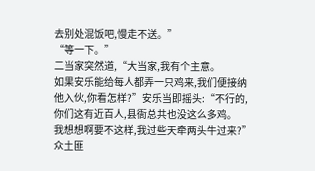去别处混饭吧,慢走不送。”
“等一下。”
二当家突然道,“大当家,我有个主意。
如果安乐能给每人都弄一只鸡来,我们便接纳他入伙,你看怎样?”安乐当即摇头:“不行的,你们这有近百人,县衙总共也没这么多鸡。
我想想啊要不这样,我过些天牵两头牛过来?”众土匪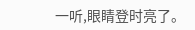一听,眼睛登时亮了。